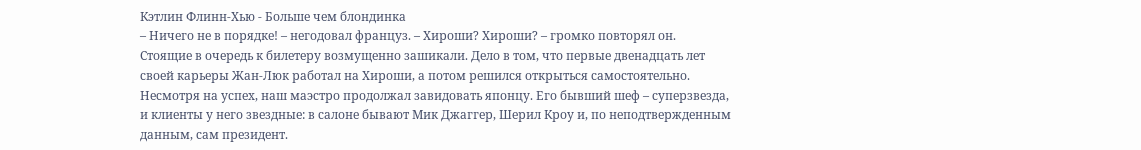Кэтлин Флинн-Хью - Больше чем блондинка
– Ничего не в порядке! – негодовал француз. – Хироши? Хироши? – громко повторял он.
Стоящие в очередь к билетеру возмущенно зашикали. Дело в том, что первые двенадцать лет своей карьеры Жан-Люк работал на Хироши, а потом решился открыться самостоятельно. Несмотря на успех, наш маэстро продолжал завидовать японцу. Его бывший шеф – суперзвезда, и клиенты у него звездные: в салоне бывают Мик Джаггер, Шерил Кроу и, по неподтвержденным данным, сам президент.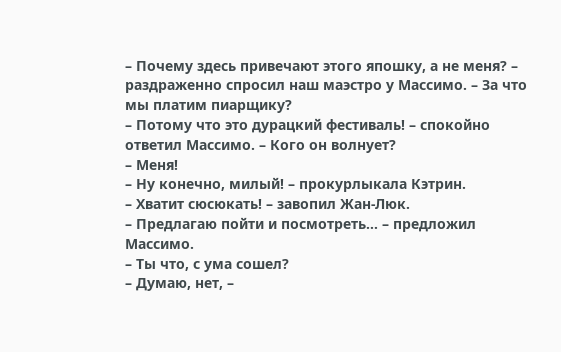– Почему здесь привечают этого япошку, а не меня? – раздраженно спросил наш маэстро у Массимо. – За что мы платим пиарщику?
– Потому что это дурацкий фестиваль! – спокойно ответил Массимо. – Кого он волнует?
– Меня!
– Ну конечно, милый! – прокурлыкала Кэтрин.
– Хватит сюсюкать! – завопил Жан-Люк.
– Предлагаю пойти и посмотреть… – предложил Массимо.
– Ты что, с ума сошел?
– Думаю, нет, –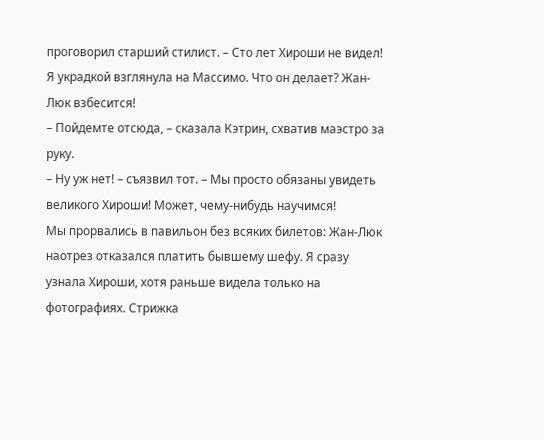проговорил старший стилист. – Сто лет Хироши не видел!
Я украдкой взглянула на Массимо. Что он делает? Жан-Люк взбесится!
– Пойдемте отсюда, – сказала Кэтрин, схватив маэстро за руку.
– Ну уж нет! – съязвил тот. – Мы просто обязаны увидеть великого Хироши! Может, чему-нибудь научимся!
Мы прорвались в павильон без всяких билетов: Жан-Люк наотрез отказался платить бывшему шефу. Я сразу узнала Хироши, хотя раньше видела только на фотографиях. Стрижка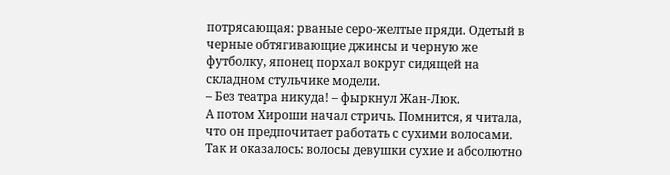потрясающая: рваные серо-желтые пряди. Одетый в черные обтягивающие джинсы и черную же футболку, японец порхал вокруг сидящей на складном стульчике модели.
– Без театра никуда! – фыркнул Жан-Люк.
А потом Хироши начал стричь. Помнится, я читала, что он предпочитает работать с сухими волосами. Так и оказалось: волосы девушки сухие и абсолютно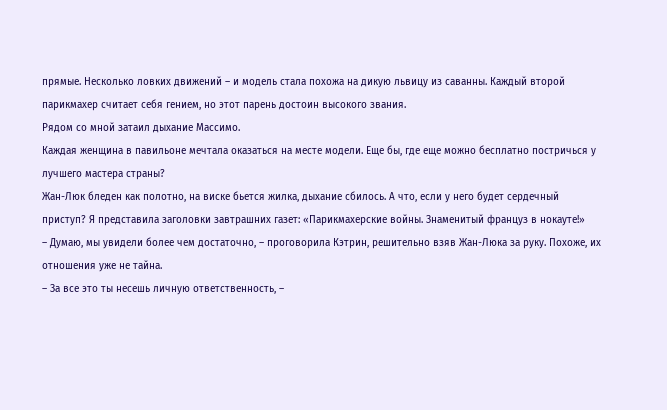прямые. Несколько ловких движений – и модель стала похожа на дикую львицу из саванны. Каждый второй парикмахер считает себя гением, но этот парень достоин высокого звания.
Рядом со мной затаил дыхание Массимо.
Каждая женщина в павильоне мечтала оказаться на месте модели. Еще бы, где еще можно бесплатно постричься у лучшего мастера страны?
Жан-Люк бледен как полотно, на виске бьется жилка, дыхание сбилось. А что, если у него будет сердечный приступ? Я представила заголовки завтрашних газет: «Парикмахерские войны. Знаменитый француз в нокауте!»
– Думаю, мы увидели более чем достаточно, – проговорила Кэтрин, решительно взяв Жан-Люка за руку. Похоже, их отношения уже не тайна.
– За все это ты несешь личную ответственность, –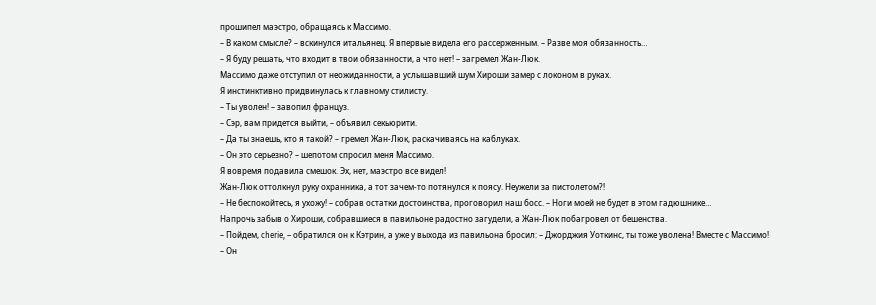прошипел маэстро, обращаясь к Массимо.
– В каком смысле? – вскинулся итальянец. Я впервые видела его рассерженным. – Разве моя обязанность…
– Я буду решать, что входит в твои обязанности, а что нет! – загремел Жан-Люк.
Массимо даже отступил от неожиданности, а услышавший шум Хироши замер с локоном в руках.
Я инстинктивно придвинулась к главному стилисту.
– Ты уволен! – завопил француз.
– Сэр, вам придется выйти, – объявил секьюрити.
– Да ты знаешь, кто я такой? – гремел Жан-Люк, раскачиваясь на каблуках.
– Он это серьезно? – шепотом спросил меня Массимо.
Я вовремя подавила смешок. Эх, нет, маэстро все видел!
Жан-Люк оттолкнул руку охранника, а тот зачем-то потянулся к поясу. Неужели за пистолетом?!
– Не беспокойтесь, я ухожу! – собрав остатки достоинства, проговорил наш босс. – Ноги моей не будет в этом гадюшнике…
Напрочь забыв о Хироши, собравшиеся в павильоне радостно загудели, а Жан-Люк побагровел от бешенства.
– Пойдем, cherie, – обратился он к Кэтрин, а уже у выхода из павильона бросил: – Джорджия Уоткинс, ты тоже уволена! Вместе с Массимо!
– Он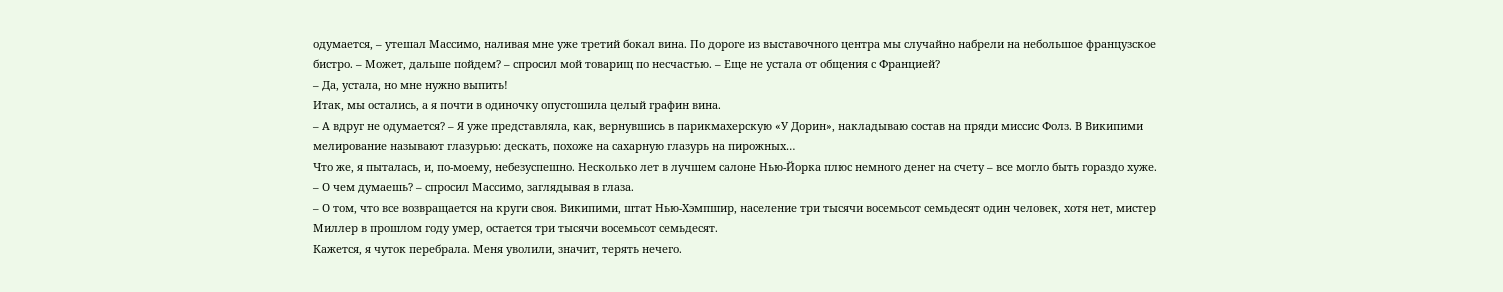одумается, – утешал Массимо, наливая мне уже третий бокал вина. По дороге из выставочного центра мы случайно набрели на небольшое французское бистро. – Может, дальше пойдем? – спросил мой товарищ по несчастью. – Еще не устала от общения с Францией?
– Да, устала, но мне нужно выпить!
Итак, мы остались, а я почти в одиночку опустошила целый графин вина.
– А вдруг не одумается? – Я уже представляла, как, вернувшись в парикмахерскую «У Дорин», накладываю состав на пряди миссис Фолз. В Википими мелирование называют глазурью: дескать, похоже на сахарную глазурь на пирожных…
Что же, я пыталась, и, по-моему, небезуспешно. Несколько лет в лучшем салоне Нью-Йорка плюс немного денег на счету – все могло быть гораздо хуже.
– О чем думаешь? – спросил Массимо, заглядывая в глаза.
– О том, что все возвращается на круги своя. Википими, штат Нью-Хэмпшир, население три тысячи восемьсот семьдесят один человек, хотя нет, мистер Миллер в прошлом году умер, остается три тысячи восемьсот семьдесят.
Кажется, я чуток перебрала. Меня уволили, значит, терять нечего.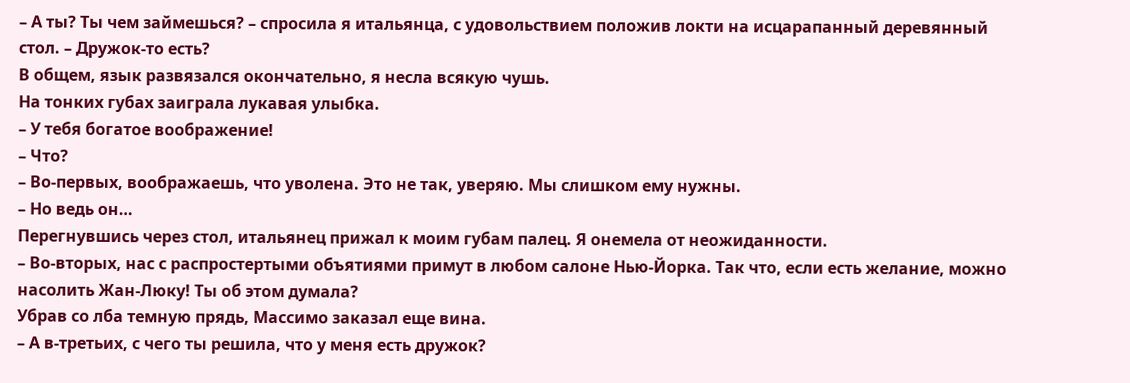– А ты? Ты чем займешься? – спросила я итальянца, с удовольствием положив локти на исцарапанный деревянный стол. – Дружок-то есть?
В общем, язык развязался окончательно, я несла всякую чушь.
На тонких губах заиграла лукавая улыбка.
– У тебя богатое воображение!
– Что?
– Во-первых, воображаешь, что уволена. Это не так, уверяю. Мы слишком ему нужны.
– Но ведь он…
Перегнувшись через стол, итальянец прижал к моим губам палец. Я онемела от неожиданности.
– Во-вторых, нас с распростертыми объятиями примут в любом салоне Нью-Йорка. Так что, если есть желание, можно насолить Жан-Люку! Ты об этом думала?
Убрав со лба темную прядь, Массимо заказал еще вина.
– А в-третьих, с чего ты решила, что у меня есть дружок?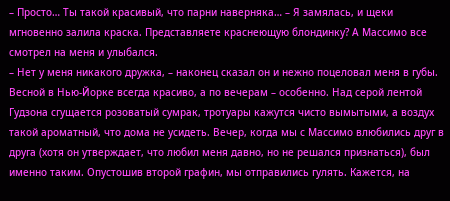– Просто… Ты такой красивый, что парни наверняка… – Я замялась, и щеки мгновенно залила краска. Представляете краснеющую блондинку? А Массимо все смотрел на меня и улыбался.
– Нет у меня никакого дружка, – наконец сказал он и нежно поцеловал меня в губы.
Весной в Нью-Йорке всегда красиво, а по вечерам – особенно. Над серой лентой Гудзона сгущается розоватый сумрак, тротуары кажутся чисто вымытыми, а воздух такой ароматный, что дома не усидеть. Вечер, когда мы с Массимо влюбились друг в друга (хотя он утверждает, что любил меня давно, но не решался признаться), был именно таким. Опустошив второй графин, мы отправились гулять. Кажется, на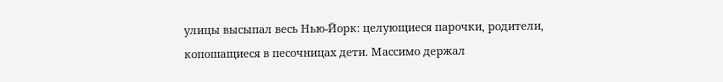улицы высыпал весь Нью-Йорк: целующиеся парочки, родители, копошащиеся в песочницах дети. Массимо держал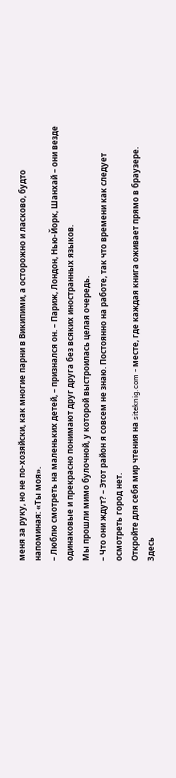меня за руку, но не по-хозяйски, как многие парни в Википими, а осторожно и ласково, будто напоминая: «Ты моя».
– Люблю смотреть на маленьких детей, – признался он. – Париж, Лондон, Нью-Йорк, Шанхай – они везде одинаковые и прекрасно понимают друг друга без всяких иностранных языков.
Мы прошли мимо булочной, у которой выстроилась целая очередь.
– Что они ждут? – Этот район я совсем не знаю. Постоянно на работе, так что времени как следует осмотреть город нет.
Откройте для себя мир чтения на siteknig.com - месте, где каждая книга оживает прямо в браузере. Здесь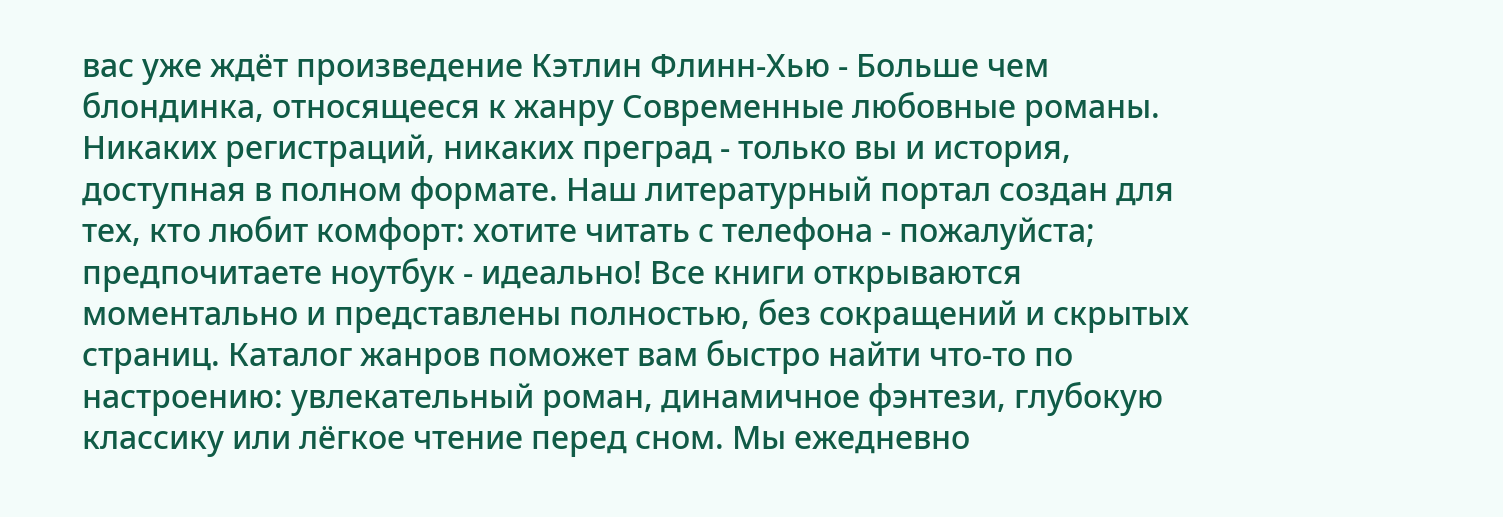вас уже ждёт произведение Кэтлин Флинн-Хью - Больше чем блондинка, относящееся к жанру Современные любовные романы. Никаких регистраций, никаких преград - только вы и история, доступная в полном формате. Наш литературный портал создан для тех, кто любит комфорт: хотите читать с телефона - пожалуйста; предпочитаете ноутбук - идеально! Все книги открываются моментально и представлены полностью, без сокращений и скрытых страниц. Каталог жанров поможет вам быстро найти что-то по настроению: увлекательный роман, динамичное фэнтези, глубокую классику или лёгкое чтение перед сном. Мы ежедневно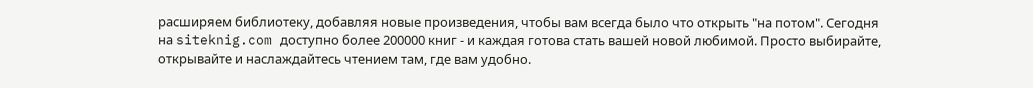расширяем библиотеку, добавляя новые произведения, чтобы вам всегда было что открыть "на потом". Сегодня на siteknig.com доступно более 200000 книг - и каждая готова стать вашей новой любимой. Просто выбирайте, открывайте и наслаждайтесь чтением там, где вам удобно.